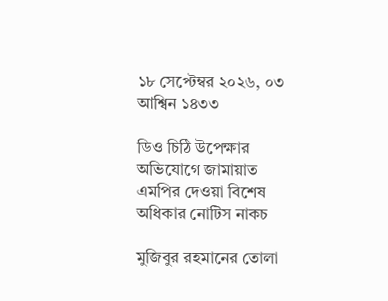১৮ সেপ্টেম্বর ২০২৬, ০৩ আশ্বিন ১৪৩৩

ডিও চিঠি উপেক্ষার অভিযোগে জামায়াত এমপির দেওয়া বিশেষ অধিকার নোটিস নাকচ

মুজিবুর রহমানের তোলা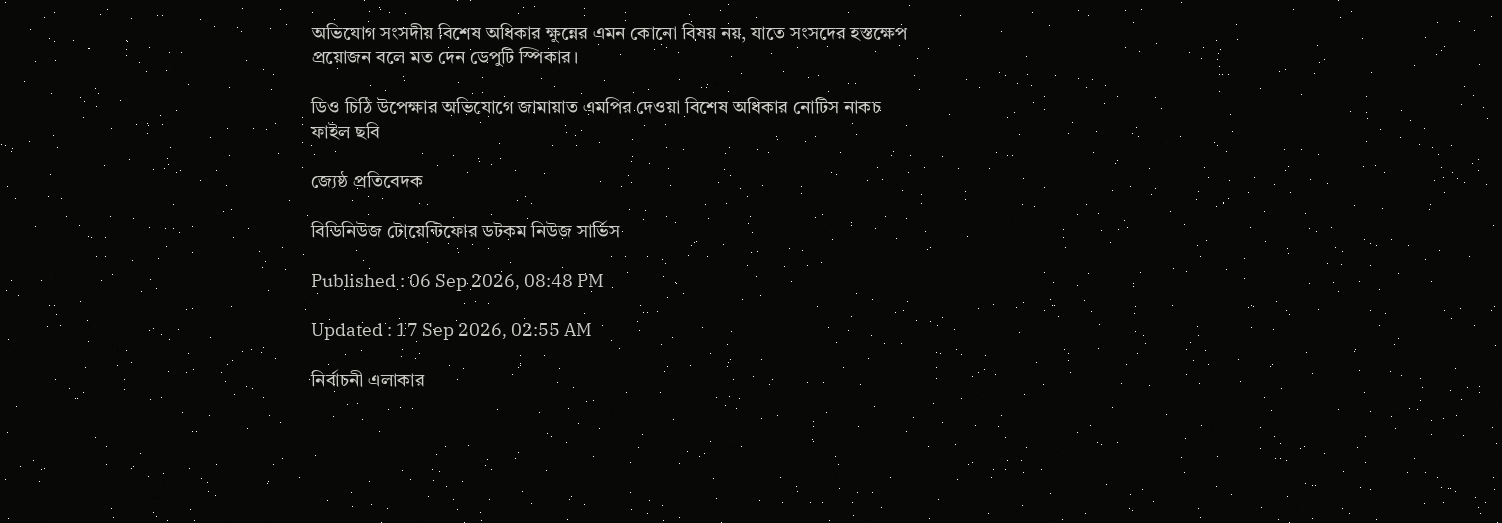অভিযোগ সংসদীয় বিশেষ অধিকার ক্ষুন্নের এমন কোনো বিষয় নয়, যাতে সংসদের হস্তক্ষেপ প্রয়োজন বলে মত দেন ডেপুটি স্পিকার।

ডিও চিঠি উপেক্ষার অভিযোগে জামায়াত এমপির দেওয়া বিশেষ অধিকার নোটিস নাকচ
ফাইল ছবি

জ্যেষ্ঠ প্রতিবেদক

বিডিনিউজ টোয়েন্টিফোর ডটকম নিউজ সার্ভিস

Published : 06 Sep 2026, 08:48 PM

Updated : 17 Sep 2026, 02:55 AM

নির্বাচনী এলাকার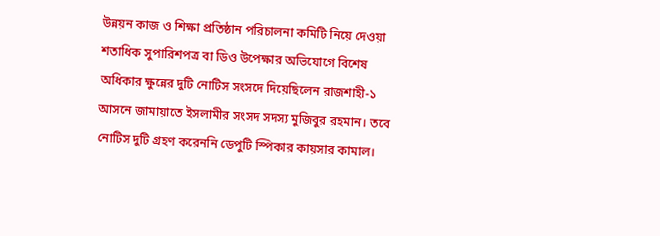উন্নয়ন কাজ ও শিক্ষা প্রতিষ্ঠান পরিচালনা কমিটি নিয়ে দেওয়া শতাধিক সুপারিশপত্র বা ডিও উপেক্ষার অভিযোগে বিশেষ অধিকার ক্ষুন্নের দুটি নোটিস সংসদে দিয়েছিলেন রাজশাহী-১ আসনে জামায়াতে ইসলামীর সংসদ সদস্য মুজিবুর রহমান। তবে নোটিস দুটি গ্রহণ করেননি ডেপুটি স্পিকার কায়সার কামাল।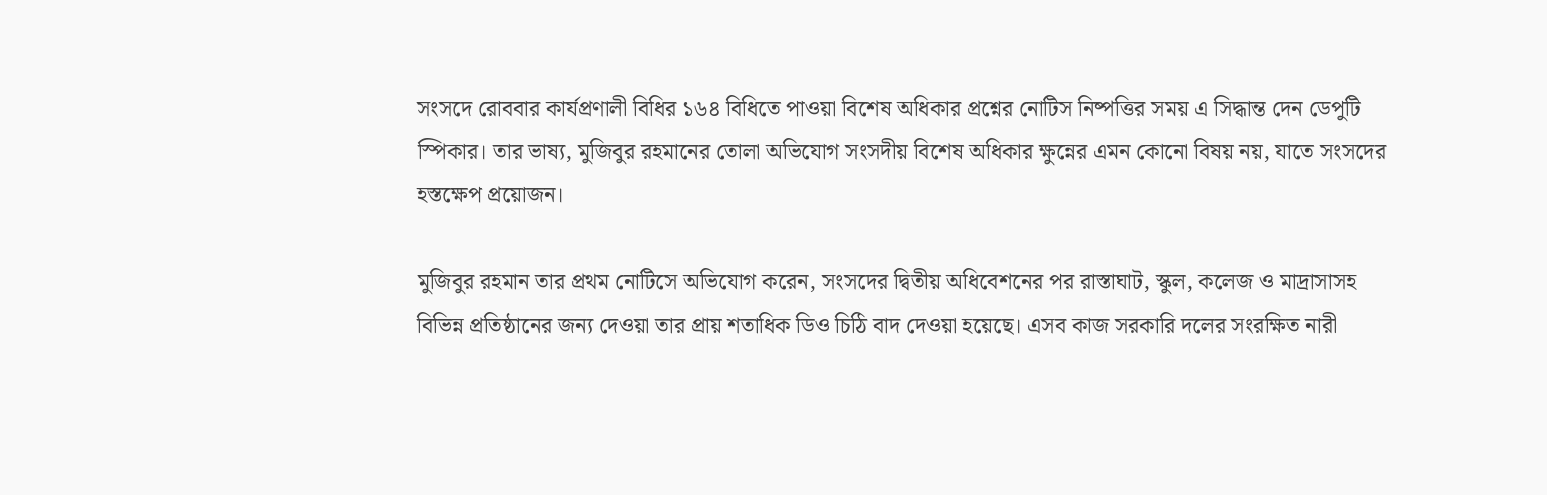সংসদে রোববার কার্যপ্রণালী বিধির ১৬৪ বিধিতে পাওয়া বিশেষ অধিকার প্রশ্নের নোটিস নিষ্পত্তির সময় এ সিদ্ধান্ত দেন ডেপুটি স্পিকার। তার ভাষ্য, মুজিবুর রহমানের তোলা অভিযোগ সংসদীয় বিশেষ অধিকার ক্ষুন্নের এমন কোনো বিষয় নয়, যাতে সংসদের হস্তক্ষেপ প্রয়োজন।

মুজিবুর রহমান তার প্রথম নোটিসে অভিযোগ করেন, সংসদের দ্বিতীয় অধিবেশনের পর রাস্তাঘাট, স্কুল, কলেজ ও মাদ্রাসাসহ বিভিন্ন প্রতিষ্ঠানের জন্য দেওয়া তার প্রায় শতাধিক ডিও চিঠি বাদ দেওয়া হয়েছে। এসব কাজ সরকারি দলের সংরক্ষিত নারী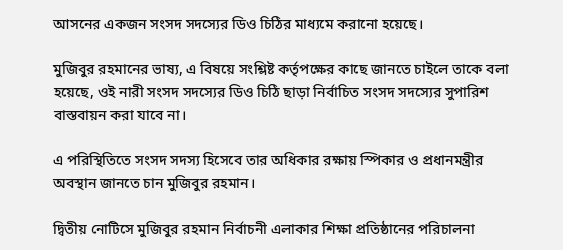আসনের একজন সংসদ সদস্যের ডিও চিঠির মাধ্যমে করানো হয়েছে।

মুজিবুর রহমানের ভাষ্য, এ বিষয়ে সংশ্লিষ্ট কর্তৃপক্ষের কাছে জানতে চাইলে তাকে বলা হয়েছে, ওই নারী সংসদ সদস্যের ডিও চিঠি ছাড়া নির্বাচিত সংসদ সদস্যের সুপারিশ বাস্তবায়ন করা যাবে না।

এ পরিস্থিতিতে সংসদ সদস্য হিসেবে তার অধিকার রক্ষায় স্পিকার ও প্রধানমন্ত্রীর অবস্থান জানতে চান মুজিবুর রহমান।

দ্বিতীয় নোটিসে মুজিবুর রহমান নির্বাচনী এলাকার শিক্ষা প্রতিষ্ঠানের পরিচালনা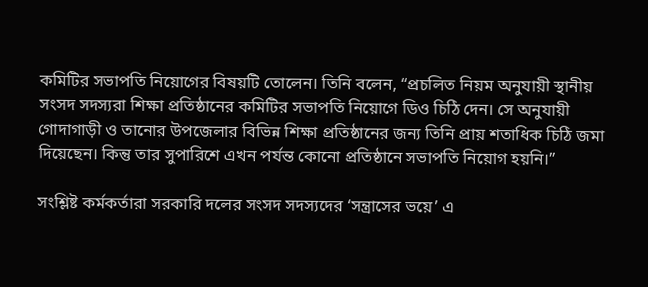কমিটির সভাপতি নিয়োগের বিষয়টি তোলেন। তিনি বলেন, “প্রচলিত নিয়ম অনুযায়ী স্থানীয় সংসদ সদস্যরা শিক্ষা প্রতিষ্ঠানের কমিটির সভাপতি নিয়োগে ডিও চিঠি দেন। সে অনুযায়ী গোদাগাড়ী ও তানোর উপজেলার বিভিন্ন শিক্ষা প্রতিষ্ঠানের জন্য তিনি প্রায় শতাধিক চিঠি জমা দিয়েছেন। কিন্তু তার সুপারিশে এখন পর্যন্ত কোনো প্রতিষ্ঠানে সভাপতি নিয়োগ হয়নি।”

সংশ্লিষ্ট কর্মকর্তারা সরকারি দলের সংসদ সদস্যদের ‘সন্ত্রাসের ভয়ে’ এ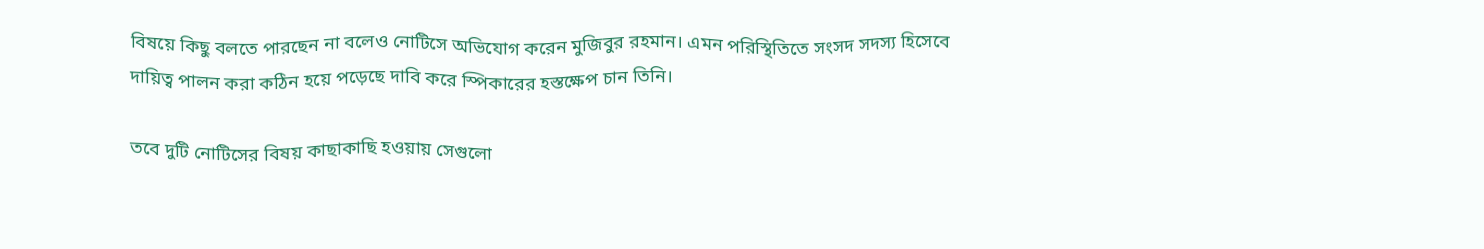বিষয়ে কিছু বলতে পারছেন না বলেও নোটিসে অভিযোগ করেন মুজিবুর রহমান। এমন পরিস্থিতিতে সংসদ সদস্য হিসেবে দায়িত্ব পালন করা কঠিন হয়ে পড়েছে দাবি করে স্পিকারের হস্তক্ষেপ চান তিনি।

তবে দুটি নোটিসের বিষয় কাছাকাছি হওয়ায় সেগুলো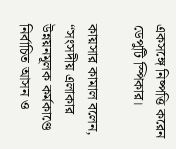একসঙ্গে নিষ্পত্তি করেন ডেপুটি স্পিকার।

কায়সার কামাল বলেন, “সংসদীয় এলাকার উন্নয়নমূলক কর্মকাণ্ডে নির্বাচিত আসন ও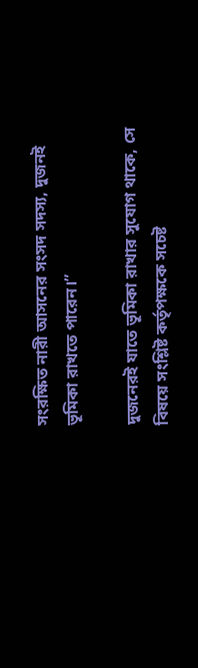সংরক্ষিত নারী আসনের সংসদ সদস্য, দুজনই ভূমিকা রাখতে পারেন।”

দুজনেরই যাতে ভূমিকা রাখার সুযোগ থাকে, সে বিষয়ে সংশ্লিষ্ট কর্তৃপক্ষকে সচেষ্ট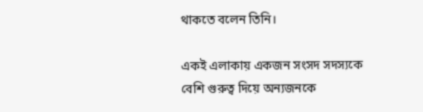থাকতে বলেন তিনি।

একই এলাকায় একজন সংসদ সদস্যকে বেশি গুরুত্ব দিয়ে অন্যজনকে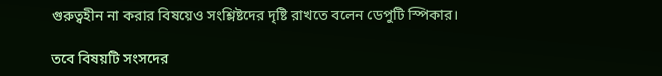গুরুত্বহীন না করার বিষয়েও সংশ্লিষ্টদের দৃষ্টি রাখতে বলেন ডেপুটি স্পিকার।

তবে বিষয়টি সংসদের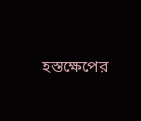হস্তক্ষেপের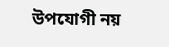উপযোগী নয়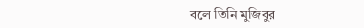বলে তিনি মুজিবুর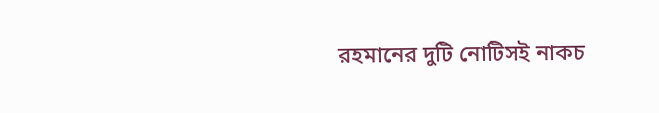রহমানের দুটি নোটিসই নাকচ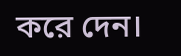করে দেন।